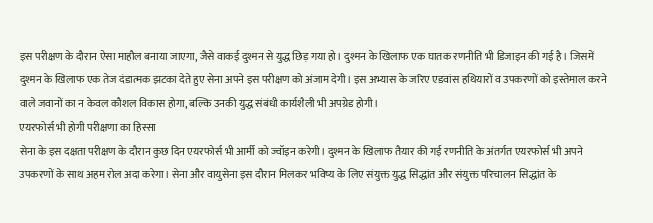इस परीक्षण के दौरान ऐसा माहौल बनाया जाएगा, जैसे वाकई दुश्मन से युद्ध छिड़ गया हो। दुश्मन के खिलाफ एक घातक रणनीति भी डिजाइन की गई है। जिसमें दुश्मन के खिलाफ एक तेज दंडात्मक झटका देते हुए सेना अपने इस परीक्षण को अंजाम देगी। इस अभ्यास के जरिए एडवांस हथियारों व उपकरणों को इस्तेमाल करने वाले जवानों का न केवल कौशल विकास होगा, बल्कि उनकी युद्ध संबंधी कार्यशैली भी अपग्रेड होगी।
एयरफोर्स भी होगी परीक्षणा का हिस्सा
सेना के इस दक्षता परीक्षण के दौरान कुछ दिन एयरफोर्स भी आर्मी को ज्वॉइन करेगी। दुश्मन के खिलाफ तैयार की गई रणनीति के अंतर्गत एयरफोर्स भी अपने उपकरणों के साथ अहम रोल अदा करेगा। सेना और वायुसेना इस दौरान मिलकर भविष्य के लिए संयुक्त युद्ध सिद्धांत और संयुक्त परिचालन सिद्धांत के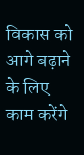विकास को आगे बढ़ाने के लिए काम करेंगे